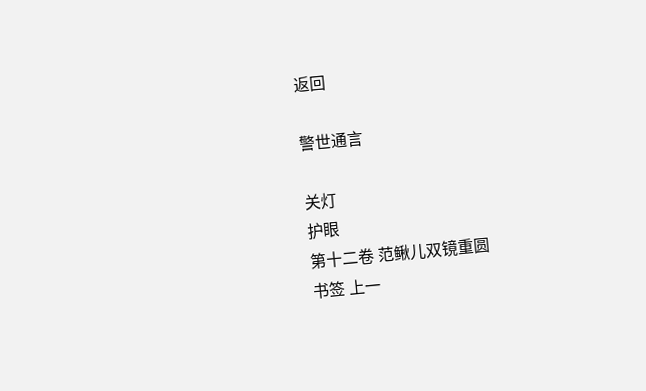返回

警世通言

关灯
护眼
第十二卷 范鳅儿双镜重圆
书签 上一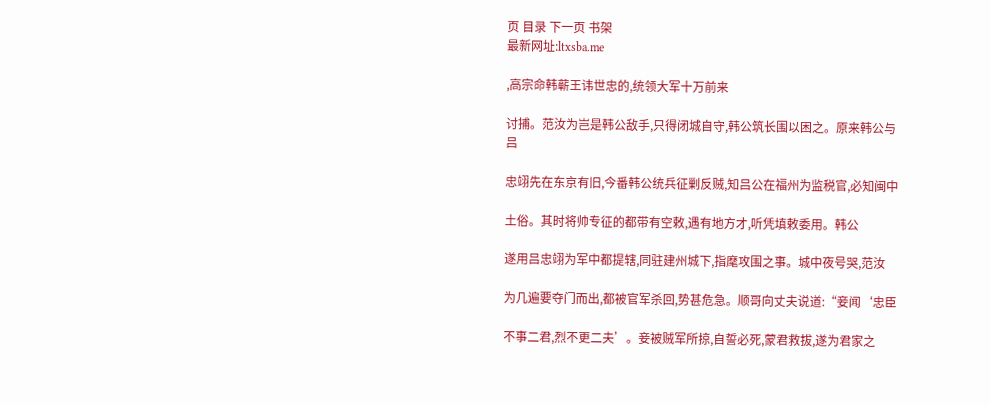页 目录 下一页 书架
最新网址:ltxsba.me

,高宗命韩蕲王讳世忠的,统领大军十万前来

讨捕。范汝为岂是韩公敌手,只得闭城自守,韩公筑长围以困之。原来韩公与吕

忠翊先在东京有旧,今番韩公统兵征剿反贼,知吕公在福州为监税官,必知闽中

土俗。其时将帅专征的都带有空敕,遇有地方才,听凭填敕委用。韩公

遂用吕忠翊为军中都提辖,同驻建州城下,指麾攻围之事。城中夜号哭,范汝

为几遍要夺门而出,都被官军杀回,势甚危急。顺哥向丈夫说道:“妾闻‘忠臣

不事二君,烈不更二夫’。妾被贼军所掠,自誓必死,蒙君救拔,遂为君家之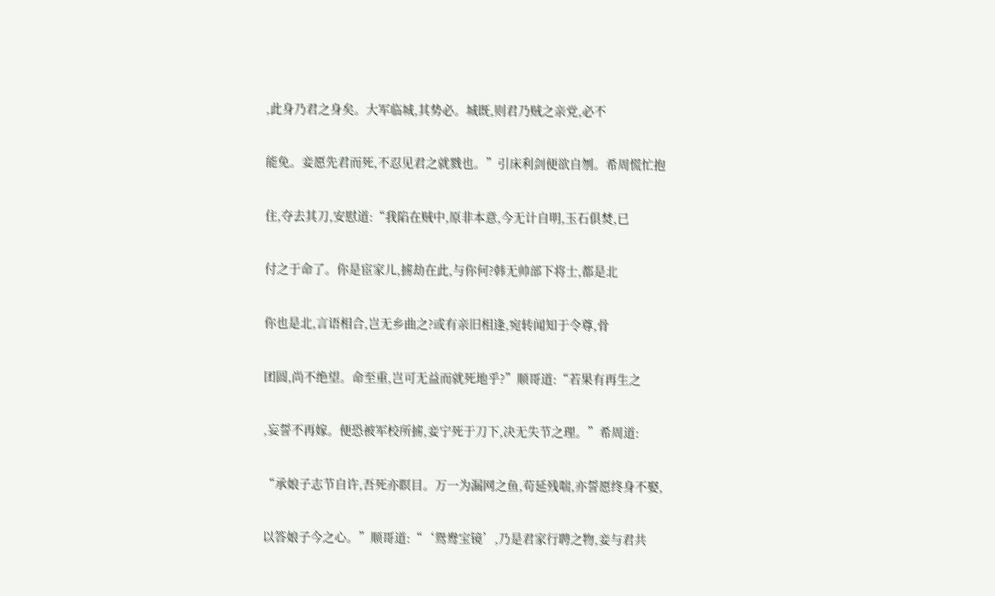,此身乃君之身矣。大军临城,其势必。城既,则君乃贼之亲党,必不

能免。妾愿先君而死,不忍见君之就戮也。”引床利剑便欲自刎。希周慌忙抱

住,夺去其刀,安慰道:“我陷在贼中,原非本意,今无计自明,玉石俱焚,已

付之于命了。你是宦家儿,掳劫在此,与你何?韩无帅部下将士,都是北

你也是北,言语相合,岂无乡曲之?或有亲旧相逢,宛转闻知于令尊,骨

团圆,尚不绝望。命至重,岂可无益而就死地乎?”顺哥道:“若果有再生之

,妄誓不再嫁。便恐被军校所掳,妾宁死于刀下,决无失节之理。”希周道:

“承娘子志节自许,吾死亦瞑目。万一为漏网之鱼,苟延残喘,亦誓愿终身不娶,

以答娘子今之心。”顺哥道:“‘鸳鸯宝镜’,乃是君家行聘之物,妾与君共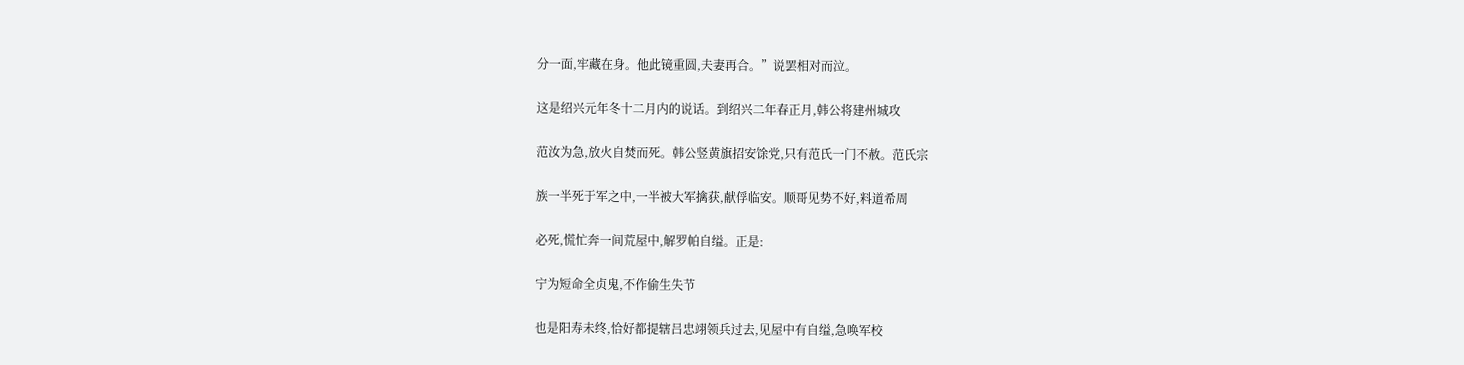分一面,牢藏在身。他此镜重圆,夫妻再合。”说罢相对而泣。

这是绍兴元年冬十二月内的说话。到绍兴二年春正月,韩公将建州城攻

范汝为急,放火自焚而死。韩公竖黄旗招安馀党,只有范氏一门不赦。范氏宗

族一半死于军之中,一半被大军擒获,献俘临安。顺哥见势不好,料道希周

必死,慌忙奔一间荒屋中,解罗帕自缢。正是:

宁为短命全贞鬼,不作偷生失节

也是阳寿未终,恰好都提辖吕忠翊领兵过去,见屋中有自缢,急唤军校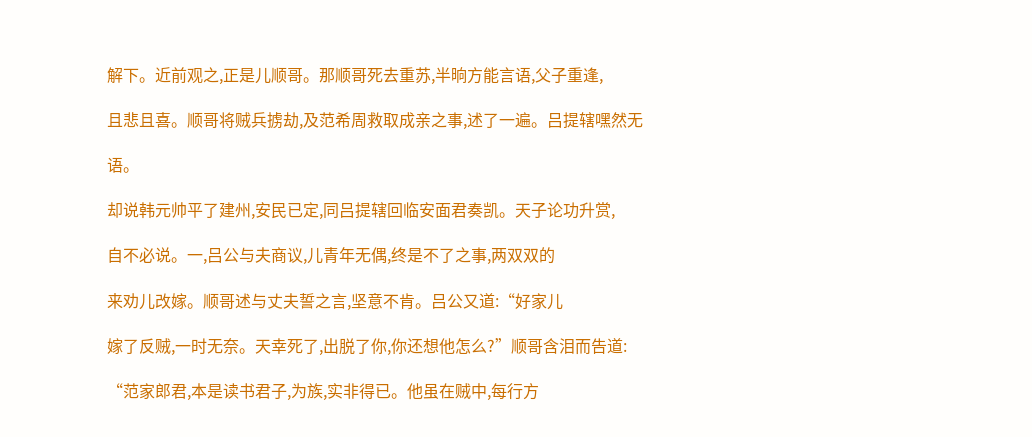解下。近前观之,正是儿顺哥。那顺哥死去重苏,半晌方能言语,父子重逢,

且悲且喜。顺哥将贼兵掳劫,及范希周救取成亲之事,述了一遍。吕提辖嘿然无

语。

却说韩元帅平了建州,安民已定,同吕提辖回临安面君奏凯。天子论功升赏,

自不必说。一,吕公与夫商议,儿青年无偶,终是不了之事,两双双的

来劝儿改嫁。顺哥述与丈夫誓之言,坚意不肯。吕公又道:“好家儿

嫁了反贼,一时无奈。天幸死了,出脱了你,你还想他怎么?”顺哥含泪而告道:

“范家郎君,本是读书君子,为族,实非得已。他虽在贼中,每行方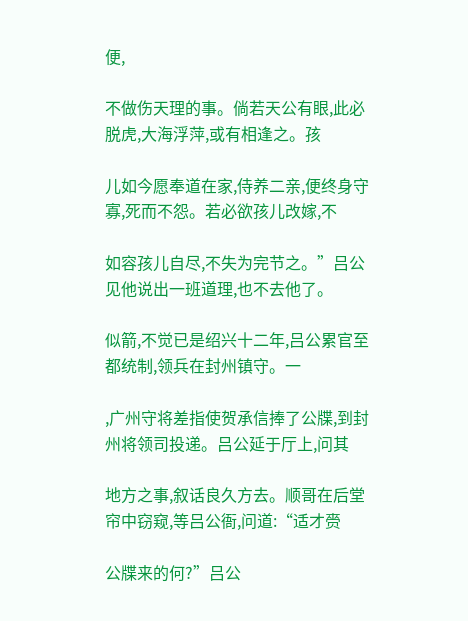便,

不做伤天理的事。倘若天公有眼,此必脱虎,大海浮萍,或有相逢之。孩

儿如今愿奉道在家,侍养二亲,便终身守寡,死而不怨。若必欲孩儿改嫁,不

如容孩儿自尽,不失为完节之。”吕公见他说出一班道理,也不去他了。

似箭,不觉已是绍兴十二年,吕公累官至都统制,领兵在封州镇守。一

,广州守将差指使贺承信捧了公牒,到封州将领司投递。吕公延于厅上,问其

地方之事,叙话良久方去。顺哥在后堂帘中窃窥,等吕公衙,问道:“适才赍

公牒来的何?”吕公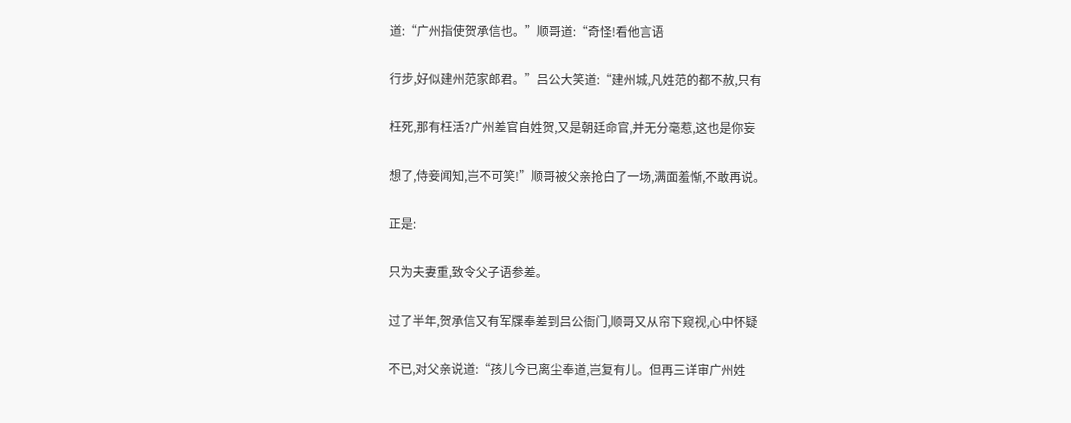道:“广州指使贺承信也。”顺哥道:“奇怪!看他言语

行步,好似建州范家郎君。”吕公大笑道:“建州城,凡姓范的都不赦,只有

枉死,那有枉活?广州差官自姓贺,又是朝廷命官,并无分毫惹,这也是你妄

想了,侍妾闻知,岂不可笑!”顺哥被父亲抢白了一场,满面羞惭,不敢再说。

正是:

只为夫妻重,致令父子语参差。

过了半年,贺承信又有军牒奉差到吕公衙门,顺哥又从帘下窥视,心中怀疑

不已,对父亲说道:“孩儿今已离尘奉道,岂复有儿。但再三详审广州姓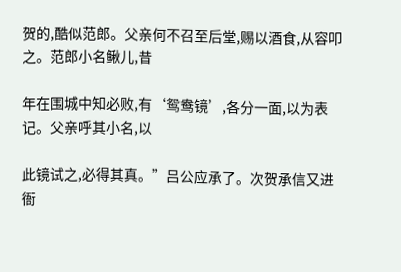贺的,酷似范郎。父亲何不召至后堂,赐以酒食,从容叩之。范郎小名鳅儿,昔

年在围城中知必败,有‘鸳鸯镜’,各分一面,以为表记。父亲呼其小名,以

此镜试之,必得其真。”吕公应承了。次贺承信又进衙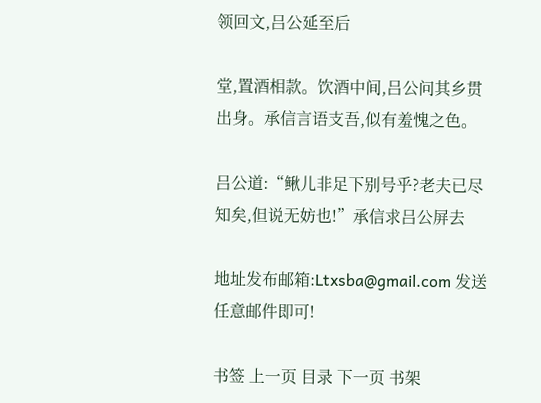领回文,吕公延至后

堂,置酒相款。饮酒中间,吕公问其乡贯出身。承信言语支吾,似有羞愧之色。

吕公道:“鳅儿非足下别号乎?老夫已尽知矣,但说无妨也!”承信求吕公屏去

地址发布邮箱:Ltxsba@gmail.com 发送任意邮件即可!

书签 上一页 目录 下一页 书架